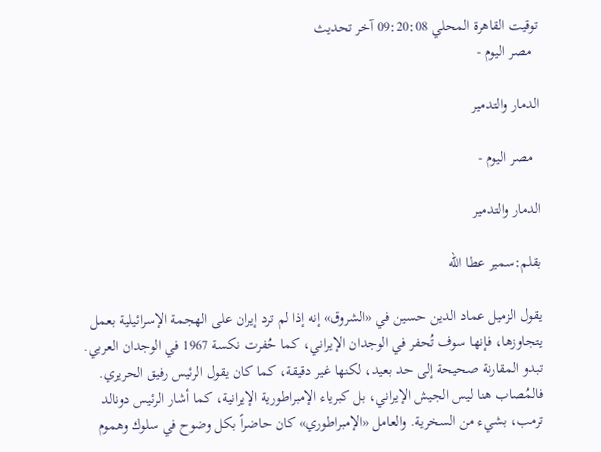توقيت القاهرة المحلي 09:20:08 آخر تحديث
  مصر اليوم -

الدمار والتدمير

  مصر اليوم -

الدمار والتدمير

بقلم:سمير عطا الله

يقول الزميل عماد الدين حسين في «الشروق» إنه إذا لم ترد إيران على الهجمة الإسرائيلية بعمل يتجاوزها، فإنها سوف تُحفر في الوجدان الإيراني، كما حُفرت نكسة 1967 في الوجدان العربي. تبدو المقارنة صحيحة إلى حد بعيد، لكنها غير دقيقة، كما كان يقول الرئيس رفيق الحريري. فالمُصاب هنا ليس الجيش الإيراني، بل كبرياء الإمبراطورية الإيرانية، كما أشار الرئيس دونالد ترمب، بشيء من السخرية. والعامل «الإمبراطوري» كان حاضراً بكل وضوح في سلوك وهموم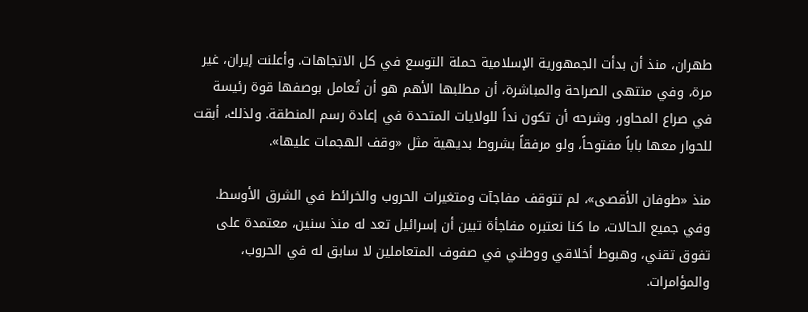طهران، منذ أن بدأت الجمهورية الإسلامية حملة التوسع في كل الاتجاهات. وأعلنت إيران، غير مرة، وفي منتهى الصراحة والمباشرة، أن مطلبها الأهم هو أن تُعامل بوصفها قوة رئيسة في صراع المحاور، وشرحه أن تكون نداً للولايات المتحدة في إعادة رسم المنطقة. ولذلك، أبقت للحوار معها باباً مفتوحاً، ولو مرفقاً بشروط بديهية مثل «وقف الهجمات عليها».

منذ «طوفان الأقصى»، لم تتوقف مفاجآت ومتغيرات الحروب والخرائط في الشرق الأوسط. وفي جميع الحالات، ما كنا نعتبره مفاجأة تبين أن إسرائيل تعد له منذ سنين، معتمدة على تفوق تقني، وهبوط أخلاقي ووطني في صفوف المتعاملين لا سابق له في الحروب، والمؤامرات.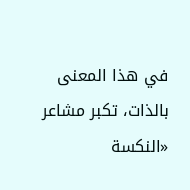في هذا المعنى بالذات، تكبر مشاعر «النكسة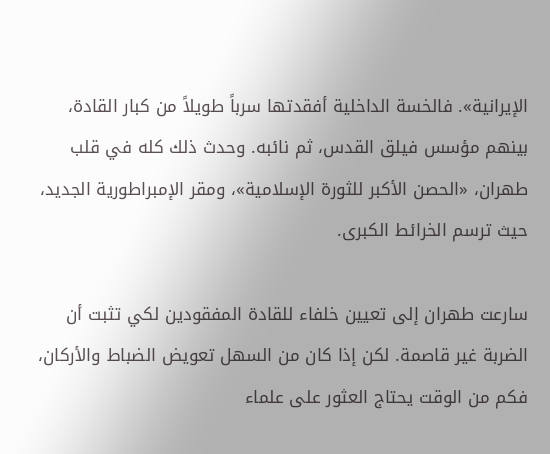الإيرانية». فالخسة الداخلية أفقدتها سرباً طويلاً من كبار القادة، بينهم مؤسس فيلق القدس، ثم نائبه. وحدث ذلك كله في قلب طهران، «الحصن الأكبر للثورة الإسلامية»، ومقر الإمبراطورية الجديد، حيث ترسم الخرائط الكبرى.

سارعت طهران إلى تعيين خلفاء للقادة المفقودين لكي تثبت أن الضربة غير قاصمة. لكن إذا كان من السهل تعويض الضباط والأركان، فكم من الوقت يحتاج العثور على علماء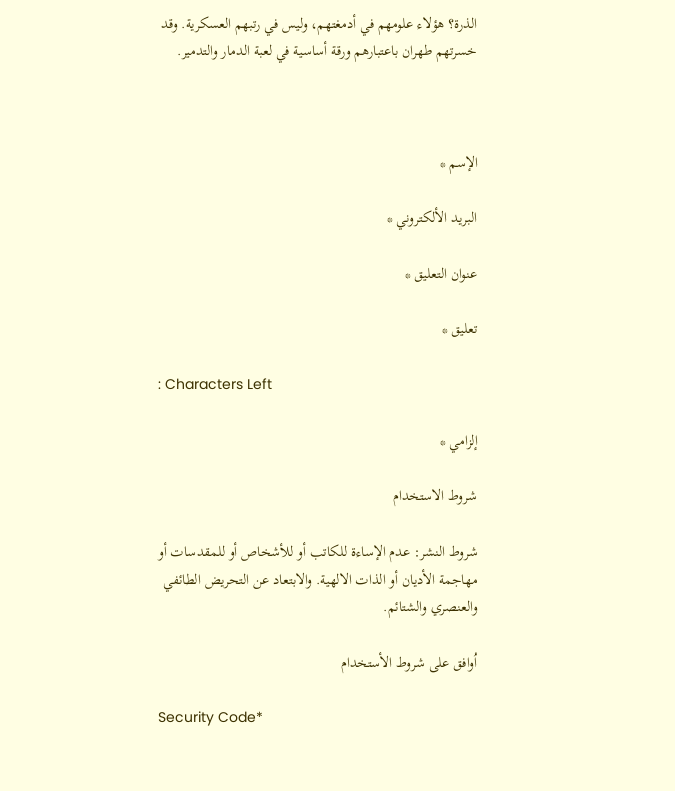الذرة؟ هؤلاء علومهم في أدمغتهم، وليس في رتبهم العسكرية. وقد خسرتهم طهران باعتبارهم ورقة أساسية في لعبة الدمار والتدمير.



الإسم *

البريد الألكتروني *

عنوان التعليق *

تعليق *

: Characters Left

إلزامي *

شروط الاستخدام

شروط النشر: عدم الإساءة للكاتب أو للأشخاص أو للمقدسات أو مهاجمة الأديان أو الذات الالهية. والابتعاد عن التحريض الطائفي والعنصري والشتائم.

اُوافق على شروط الأستخدام

Security Code*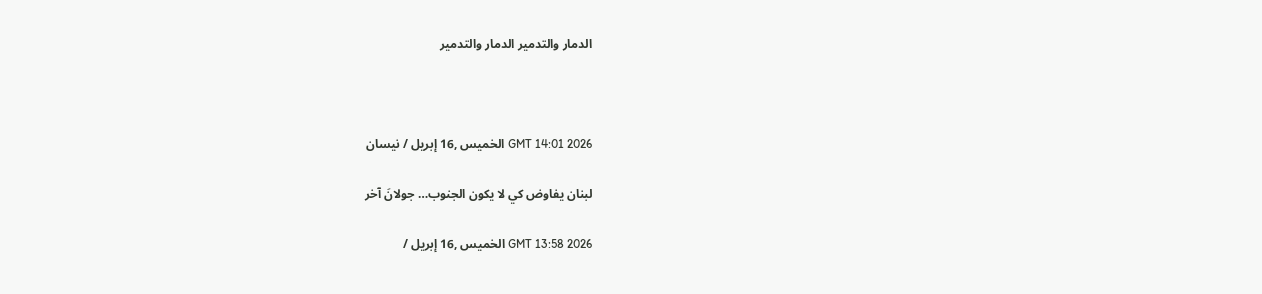الدمار والتدمير الدمار والتدمير



GMT 14:01 2026 الخميس ,16 إبريل / نيسان

لبنان يفاوض كي لا يكون الجنوب… جولانَ آخر

GMT 13:58 2026 الخميس ,16 إبريل /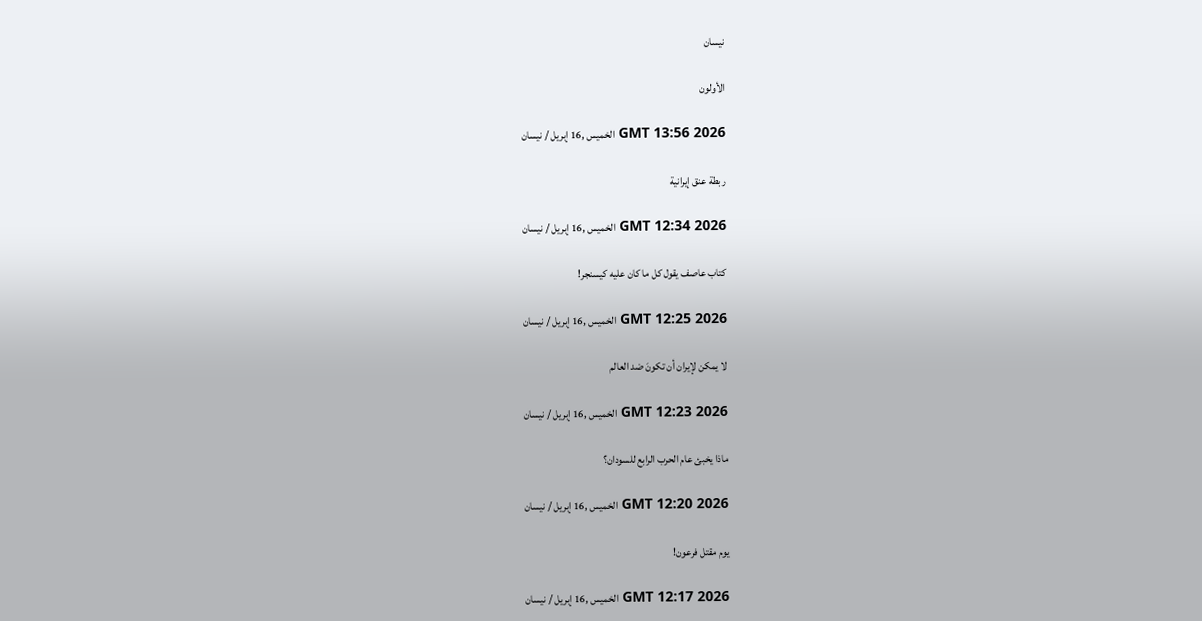نيسان

الأولون

GMT 13:56 2026 الخميس ,16 إبريل / نيسان

ربطة عنق إيرانية

GMT 12:34 2026 الخميس ,16 إبريل / نيسان

كتاب عاصف يقول كل ما كان عليه كيسنجر!

GMT 12:25 2026 الخميس ,16 إبريل / نيسان

لا يمكن لإيران أن تكونَ ضد العالم

GMT 12:23 2026 الخميس ,16 إبريل / نيسان

ماذا يخبئ عام الحرب الرابع للسودان؟

GMT 12:20 2026 الخميس ,16 إبريل / نيسان

يوم مقتل فرعون!

GMT 12:17 2026 الخميس ,16 إبريل / نيسان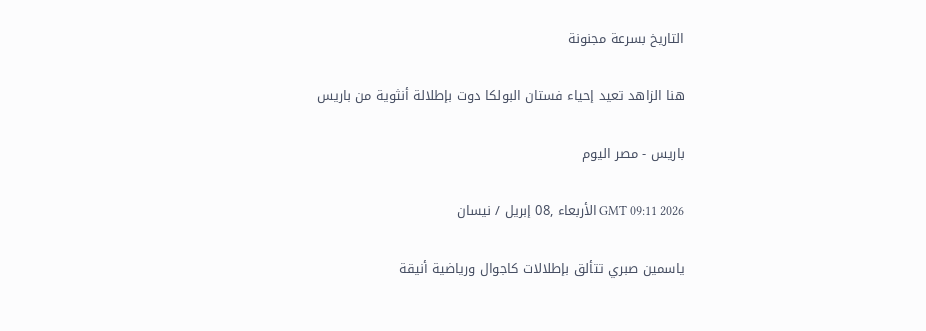التاريخ بسرعة مجنونة

هنا الزاهد تعيد إحياء فستان البولكا دوت بإطلالة أنثوية من باريس

باريس - مصر اليوم

GMT 09:11 2026 الأربعاء ,08 إبريل / نيسان

ياسمين صبري تتألق بإطلالات كاجوال ورياضية أنيقة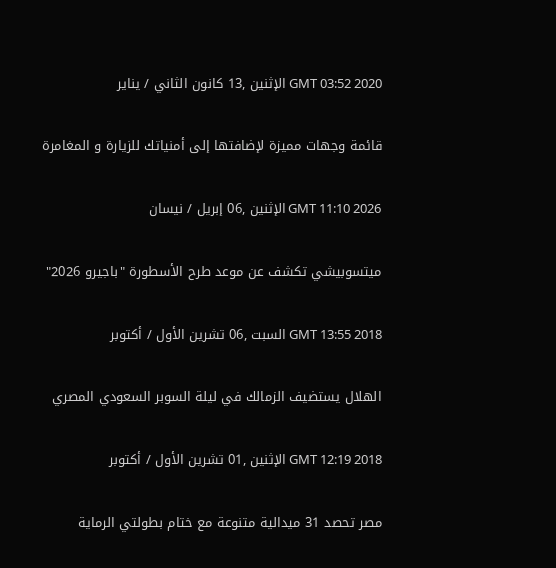GMT 03:52 2020 الإثنين ,13 كانون الثاني / يناير

قائمة وجهات مميزة لإضافتها إلى أمنياتك للزيارة و المغامرة

GMT 11:10 2026 الإثنين ,06 إبريل / نيسان

ميتسوبيشي تكشف عن موعد طرح الأسطورة "باجيرو 2026"

GMT 13:55 2018 السبت ,06 تشرين الأول / أكتوبر

الهلال يستضيف الزمالك في ليلة السوبر السعودي المصري

GMT 12:19 2018 الإثنين ,01 تشرين الأول / أكتوبر

مصر تحصد 31 ميدالية متنوعة مع ختام بطولتي الرماية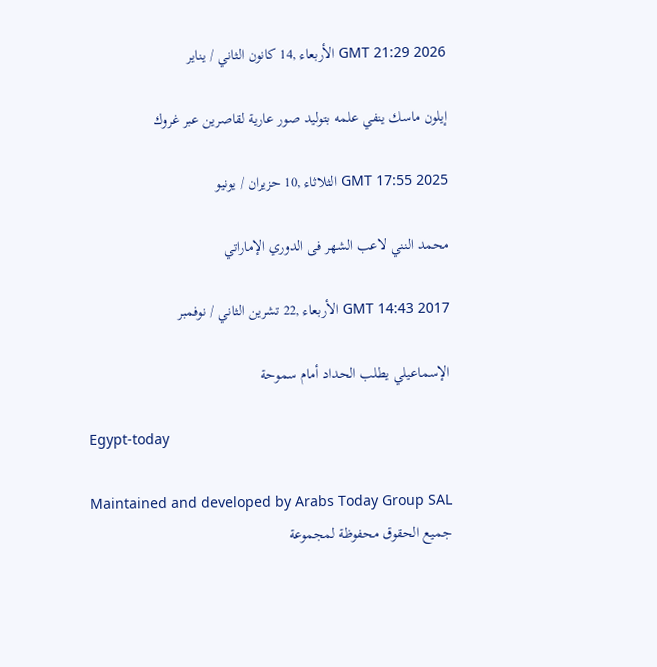GMT 21:29 2026 الأربعاء ,14 كانون الثاني / يناير

إيلون ماسك ينفي علمه بتوليد صور عارية لقاصرين عبر غروك

GMT 17:55 2025 الثلاثاء ,10 حزيران / يونيو

محمد النني لاعب الشهر فى الدوري الإماراتي

GMT 14:43 2017 الأربعاء ,22 تشرين الثاني / نوفمبر

الإسماعيلي يطلب الحداد أمام سموحة

Egypt-today

Maintained and developed by Arabs Today Group SAL
جميع الحقوق محفوظة لمجموعة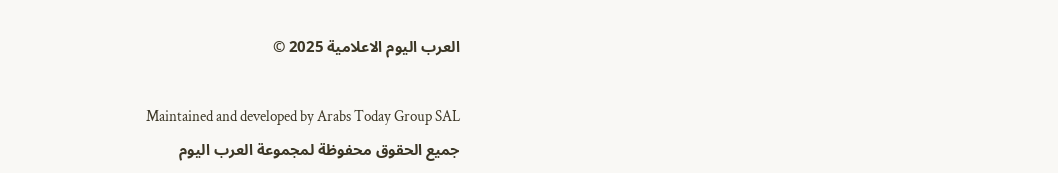العرب اليوم الاعلامية 2025 ©

Maintained and developed by Arabs Today Group SAL
جميع الحقوق محفوظة لمجموعة العرب اليوم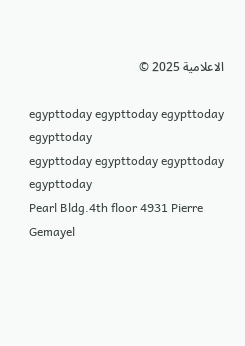الاعلامية 2025 ©

egypttoday egypttoday egypttoday egypttoday
egypttoday egypttoday egypttoday
egypttoday
Pearl Bldg.4th floor 4931 Pierre Gemayel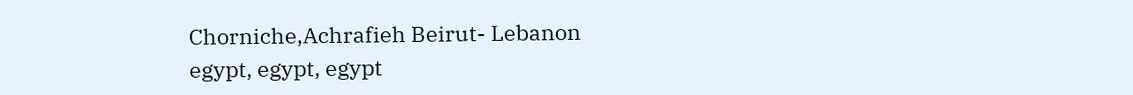Chorniche,Achrafieh Beirut- Lebanon
egypt, egypt, egypt